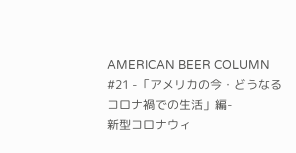AMERICAN BEER COLUMN #21 -「アメリカの今・どうなるコロナ禍での生活」編-
新型コロナウィ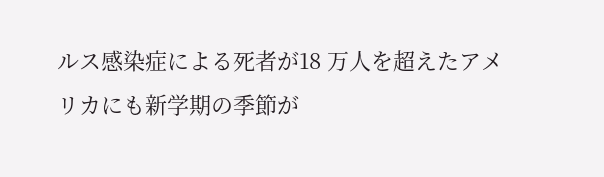ルス感染症による死者が18 万人を超えたアメリカにも新学期の季節が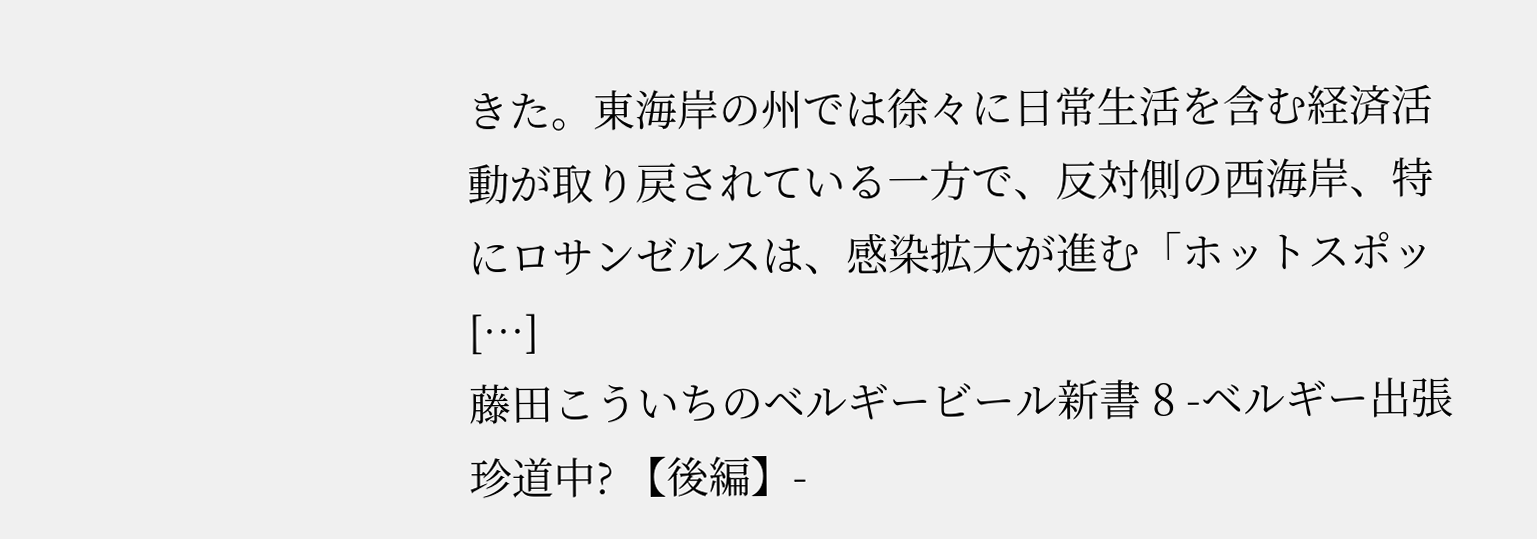きた。東海岸の州では徐々に日常生活を含む経済活動が取り戻されている一方で、反対側の西海岸、特にロサンゼルスは、感染拡大が進む「ホットスポッ […]
藤田こういちのベルギービール新書 8 -ベルギー出張 珍道中? 【後編】-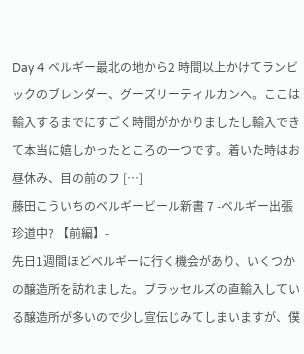Day 4 ベルギー最北の地から2 時間以上かけてランビックのブレンダー、グーズリーティルカンへ。ここは輸入するまでにすごく時間がかかりましたし輸入できて本当に嬉しかったところの一つです。着いた時はお昼休み、目の前のフ […]
藤田こういちのベルギービール新書 7 -ベルギー出張 珍道中? 【前編】-
先日1週間ほどベルギーに行く機会があり、いくつかの醸造所を訪れました。ブラッセルズの直輸入している醸造所が多いので少し宣伝じみてしまいますが、僕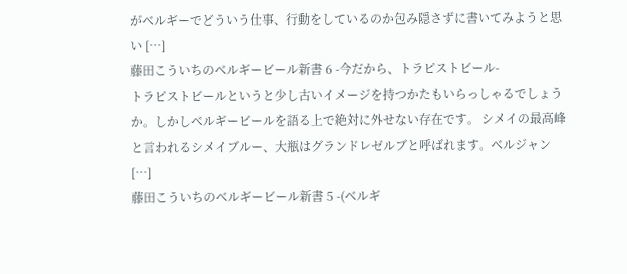がベルギーでどういう仕事、行動をしているのか包み隠さずに書いてみようと思い […]
藤田こういちのベルギービール新書 6 -今だから、トラピストビール-
トラピストビールというと少し古いイメージを持つかたもいらっしゃるでしょうか。しかしベルギービールを語る上で絶対に外せない存在です。 シメイの最高峰と言われるシメイブルー、大瓶はグランドレゼルブと呼ばれます。ベルジャン […]
藤田こういちのベルギービール新書 5 -(ベルギ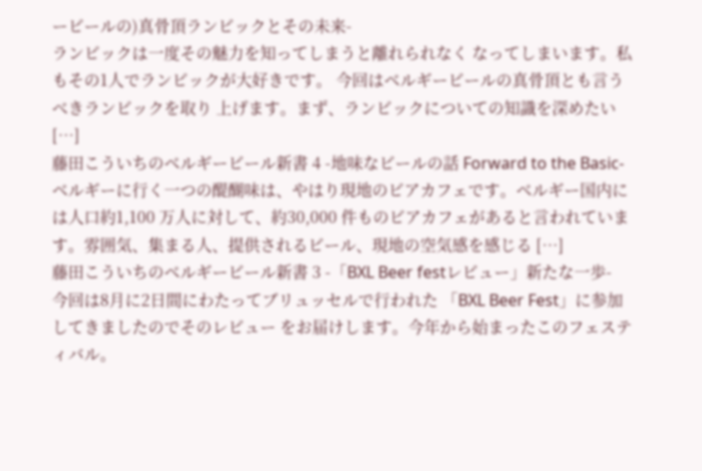ービールの)真骨頂ランビックとその未来-
ランビックは一度その魅力を知ってしまうと離れられなく なってしまいます。私もその1人でランビックが大好きです。 今回はベルギービールの真骨頂とも言うべきランビックを取り 上げます。まず、ランビックについての知識を深めたい […]
藤田こういちのベルギービール新書 4 -地味なビールの話 Forward to the Basic-
ベルギーに行く一つの醍醐味は、やはり現地のビアカフェです。ベルギー国内には人口約1,100 万人に対して、約30,000 件ものビアカフェがあると言われています。雰囲気、集まる人、提供されるビール、現地の空気感を感じる […]
藤田こういちのベルギービール新書 3 -「BXL Beer festレビュー」新たな一歩-
今回は8月に2日間にわたってブリュッセルで行われた 「BXL Beer Fest」に参加してきましたのでそのレビュー をお届けします。今年から始まったこのフェスティバル。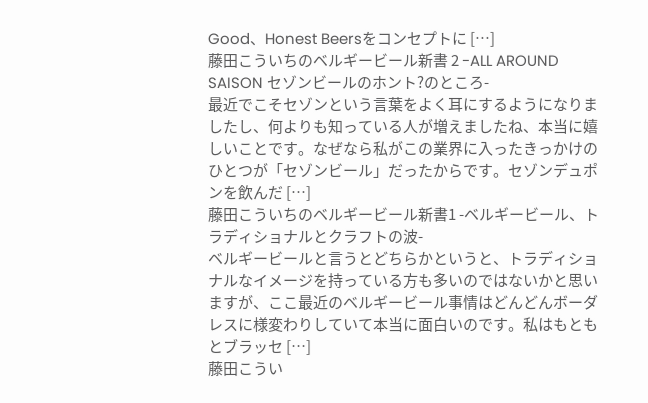Good、Honest Beersをコンセプトに […]
藤田こういちのベルギービール新書 2 -ALL AROUND SAISON セゾンビールのホント?のところ-
最近でこそセゾンという言葉をよく耳にするようになりましたし、何よりも知っている人が増えましたね、本当に嬉しいことです。なぜなら私がこの業界に入ったきっかけのひとつが「セゾンビール」だったからです。セゾンデュポンを飲んだ […]
藤田こういちのベルギービール新書1 -ベルギービール、トラディショナルとクラフトの波-
ベルギービールと言うとどちらかというと、トラディショナルなイメージを持っている方も多いのではないかと思いますが、ここ最近のベルギービール事情はどんどんボーダレスに様変わりしていて本当に面白いのです。私はもともとブラッセ […]
藤田こうい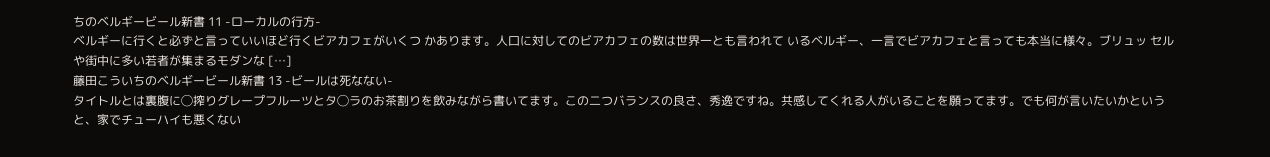ちのベルギービール新書 11 -ローカルの行方-
ベルギーに行くと必ずと言っていいほど行くビアカフェがいくつ かあります。人口に対してのビアカフェの数は世界一とも言われて いるベルギー、一言でビアカフェと言っても本当に様々。ブリュッ セルや街中に多い若者が集まるモダンな […]
藤田こういちのベルギービール新書 13 -ビールは死なない-
タイトルとは裏腹に◯搾りグレープフルーツとタ◯ラのお茶割りを飲みながら書いてます。この二つバランスの良さ、秀逸ですね。共感してくれる人がいることを願ってます。でも何が言いたいかというと、家でチューハイも悪くない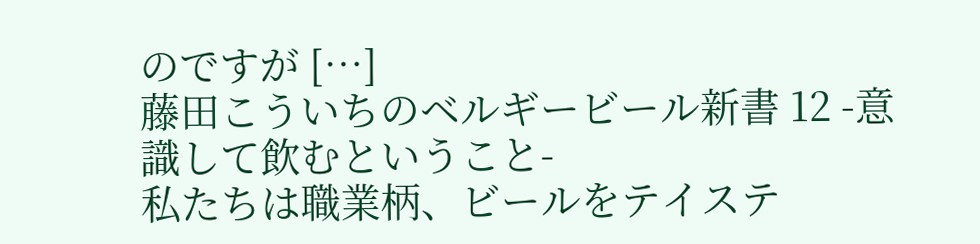のですが […]
藤田こういちのベルギービール新書 12 -意識して飲むということ-
私たちは職業柄、ビールをテイステ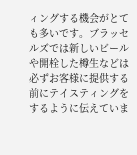ィングする機会がとても多いです。ブラッセルズでは新しいビールや開栓した樽生などは必ずお客様に提供する前にテイスティングをするように伝えていま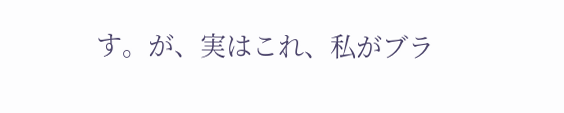す。が、実はこれ、私がブラ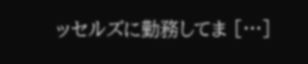ッセルズに勤務してま […]